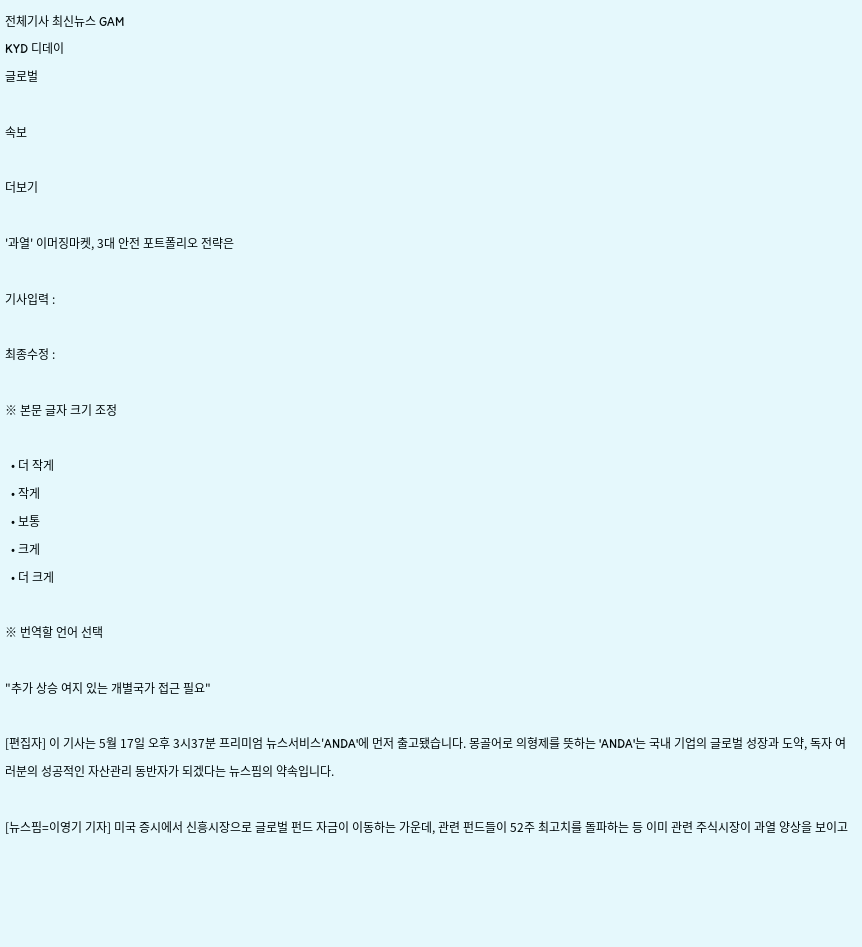전체기사 최신뉴스 GAM
KYD 디데이
글로벌

속보

더보기

'과열' 이머징마켓, 3대 안전 포트폴리오 전략은

기사입력 :

최종수정 :

※ 본문 글자 크기 조정

  • 더 작게
  • 작게
  • 보통
  • 크게
  • 더 크게

※ 번역할 언어 선택

"추가 상승 여지 있는 개별국가 접근 필요"

[편집자] 이 기사는 5월 17일 오후 3시37분 프리미엄 뉴스서비스'ANDA'에 먼저 출고됐습니다. 몽골어로 의형제를 뜻하는 'ANDA'는 국내 기업의 글로벌 성장과 도약, 독자 여러분의 성공적인 자산관리 동반자가 되겠다는 뉴스핌의 약속입니다.

[뉴스핌=이영기 기자] 미국 증시에서 신흥시장으로 글로벌 펀드 자금이 이동하는 가운데, 관련 펀드들이 52주 최고치를 돌파하는 등 이미 관련 주식시장이 과열 양상을 보이고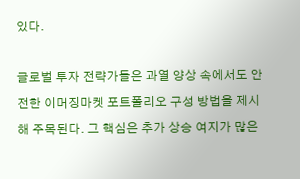있다.

글로벌 투자 전략가들은 과열 양상 속에서도 안전한 이머징마켓 포트폴리오 구성 방법을 제시해 주목된다. 그 핵심은 추가 상승 여지가 많은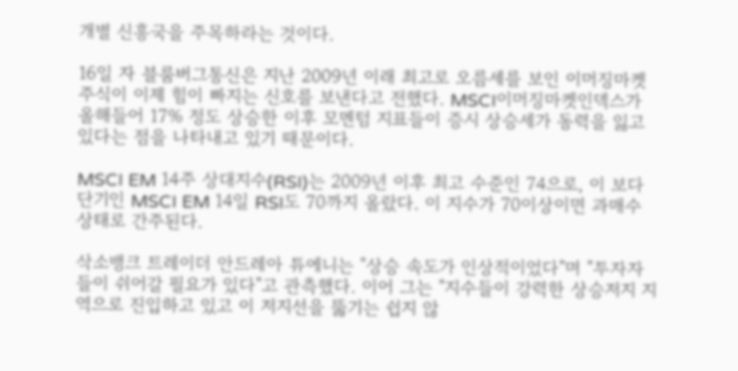개별 신흥국을 주목하라는 것이다.

16일 자 블룸버그통신은 지난 2009년 이래 최고로 오름세를 보인 이머징마켓 주식이 이제 힘이 빠지는 신호를 보낸다고 전했다. MSCI이머징마켓인덱스가 올해들어 17% 정도 상승한 이후 모멘텀 지표들이 증시 상승세가 동력을 잃고 있다는 점을 나타내고 있기 때문이다.

MSCI EM 14주 상대지수(RSI)는 2009년 이후 최고 수준인 74으로, 이 보다 단기인 MSCI EM 14일 RSI도 70까지 올랐다. 이 지수가 70이상이면 과매수 상태로 간주된다.

삭소뱅크 트레이더 안드레아 튜에니는 "상승 속도가 인상적이었다"며 "투자자들이 쉬어갈 필요가 있다"고 관측했다. 이어 그는 "지수들이 강력한 상승저지 지역으로 진입하고 있고 이 저지선을 뚫기는 쉽지 않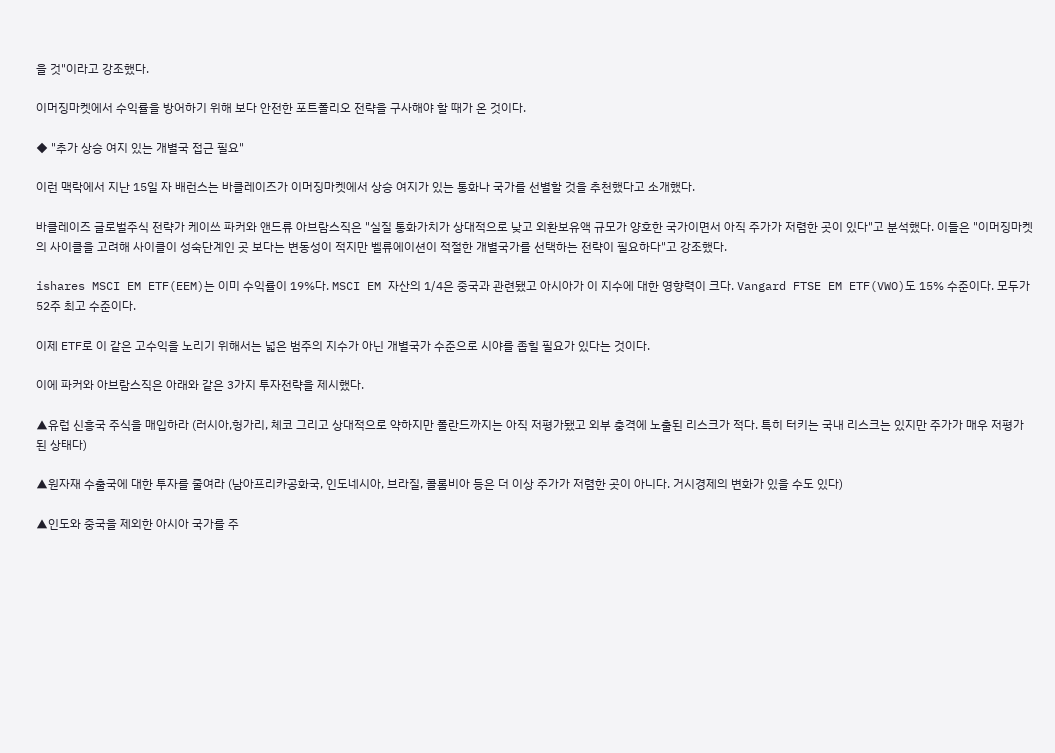을 것"이라고 강조했다.

이머징마켓에서 수익률을 방어하기 위해 보다 안전한 포트폴리오 전략을 구사해야 할 때가 온 것이다.

◆ "추가 상승 여지 있는 개별국 접근 필요"

이런 맥락에서 지난 15일 자 배런스는 바클레이즈가 이머징마켓에서 상승 여지가 있는 통화나 국가를 선별할 것을 추천했다고 소개했다.

바클레이즈 글로벌주식 전략가 케이쓰 파커와 앤드류 아브람스직은 "실질 통화가치가 상대적으로 낮고 외환보유액 규모가 양호한 국가이면서 아직 주가가 저렴한 곳이 있다"고 분석했다. 이들은 "이머징마켓의 사이클을 고려해 사이클이 성숙단계인 곳 보다는 변동성이 적지만 벨류에이션이 적절한 개별국가를 선택하는 전략이 필요하다"고 강조했다.

ishares MSCI EM ETF(EEM)는 이미 수익률이 19%다. MSCI EM 자산의 1/4은 중국과 관련됐고 아시아가 이 지수에 대한 영향력이 크다. Vangard FTSE EM ETF(VWO)도 15% 수준이다. 모두가 52주 최고 수준이다.

이제 ETF로 이 같은 고수익을 노리기 위해서는 넓은 범주의 지수가 아닌 개별국가 수준으로 시야를 좁힐 필요가 있다는 것이다.

이에 파커와 아브람스직은 아래와 같은 3가지 투자전략을 제시했다.

▲유럽 신흥국 주식을 매입하라 (러시아,헝가리, 체코 그리고 상대적으로 약하지만 폴란드까지는 아직 저평가됐고 외부 충격에 노출된 리스크가 적다. 특히 터키는 국내 리스크는 있지만 주가가 매우 저평가된 상태다)

▲원자재 수출국에 대한 투자를 줄여라 (남아프리카공화국, 인도네시아, 브라질, 콜롬비아 등은 더 이상 주가가 저렴한 곳이 아니다. 거시경제의 변화가 있을 수도 있다)

▲인도와 중국을 제외한 아시아 국가를 주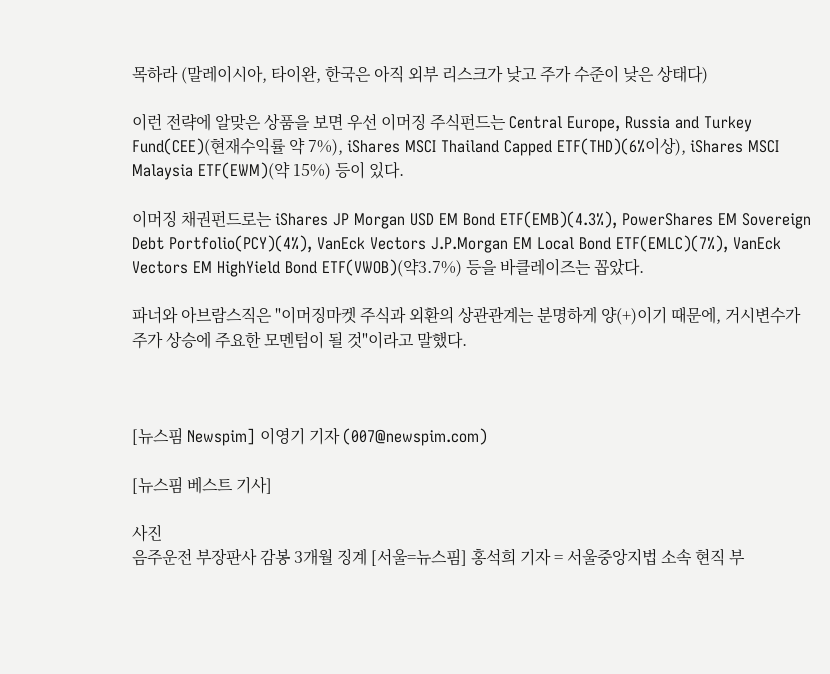목하라 (말레이시아, 타이완, 한국은 아직 외부 리스크가 낮고 주가 수준이 낮은 상태다)

이런 전략에 알맞은 상품을 보면 우선 이머징 주식펀드는 Central Europe, Russia and Turkey Fund(CEE)(현재수익률 약 7%), iShares MSCI Thailand Capped ETF(THD)(6%이상), iShares MSCI Malaysia ETF(EWM)(약 15%) 등이 있다.

이머징 채권펀드로는 iShares JP Morgan USD EM Bond ETF(EMB)(4.3%), PowerShares EM Sovereign Debt Portfolio(PCY)(4%), VanEck Vectors J.P.Morgan EM Local Bond ETF(EMLC)(7%), VanEck Vectors EM HighYield Bond ETF(VWOB)(약3.7%) 등을 바클레이즈는 꼽았다.

파너와 아브람스직은 "이머징마켓 주식과 외환의 상관관계는 분명하게 양(+)이기 때문에, 거시변수가 주가 상승에 주요한 모멘텀이 될 것"이라고 말했다.



[뉴스핌 Newspim] 이영기 기자 (007@newspim.com)

[뉴스핌 베스트 기사]

사진
음주운전 부장판사 감봉 3개월 징계 [서울=뉴스핌] 홍석희 기자 = 서울중앙지법 소속 현직 부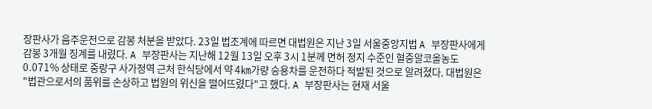장판사가 음주운전으로 감봉 처분을 받았다. 23일 법조계에 따르면 대법원은 지난 3일 서울중앙지법 A 부장판사에게 감봉 3개월 징계를 내렸다. A 부장판사는 지난해 12월 13일 오후 3시 1분께 면허 정지 수준인 혈중알코올농도 0.071% 상태로 중랑구 사가정역 근처 한식당에서 약 4㎞가량 승용차를 운전하다 적발된 것으로 알려졌다. 대법원은 "법관으로서의 품위를 손상하고 법원의 위신을 떨어뜨렸다"고 했다. A 부장판사는 현재 서울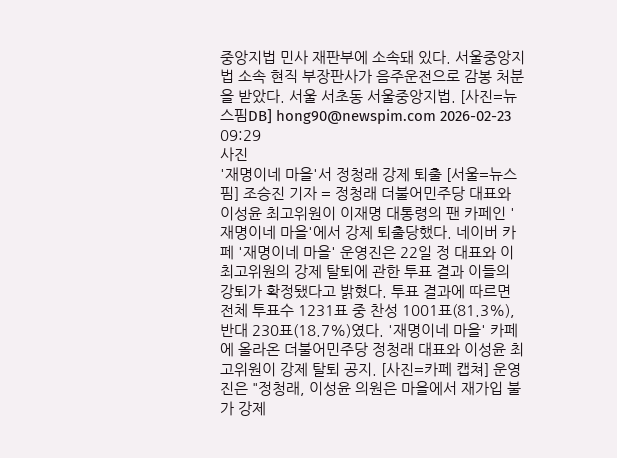중앙지법 민사 재판부에 소속돼 있다. 서울중앙지법 소속 현직 부장판사가 음주운전으로 감봉 처분을 받았다. 서울 서초동 서울중앙지법. [사진=뉴스핌DB] hong90@newspim.com 2026-02-23 09:29
사진
'재명이네 마을'서 정청래 강제 퇴출 [서울=뉴스핌] 조승진 기자 = 정청래 더불어민주당 대표와 이성윤 최고위원이 이재명 대통령의 팬 카페인 '재명이네 마을'에서 강제 퇴출당했다. 네이버 카페 '재명이네 마을' 운영진은 22일 정 대표와 이 최고위원의 강제 탈퇴에 관한 투표 결과 이들의 강퇴가 확정됐다고 밝혔다. 투표 결과에 따르면 전체 투표수 1231표 중 찬성 1001표(81.3%), 반대 230표(18.7%)였다. '재명이네 마을' 카페에 올라온 더불어민주당 정청래 대표와 이성윤 최고위원이 강제 탈퇴 공지. [사진=카페 캡쳐] 운영진은 "정청래, 이성윤 의원은 마을에서 재가입 불가 강제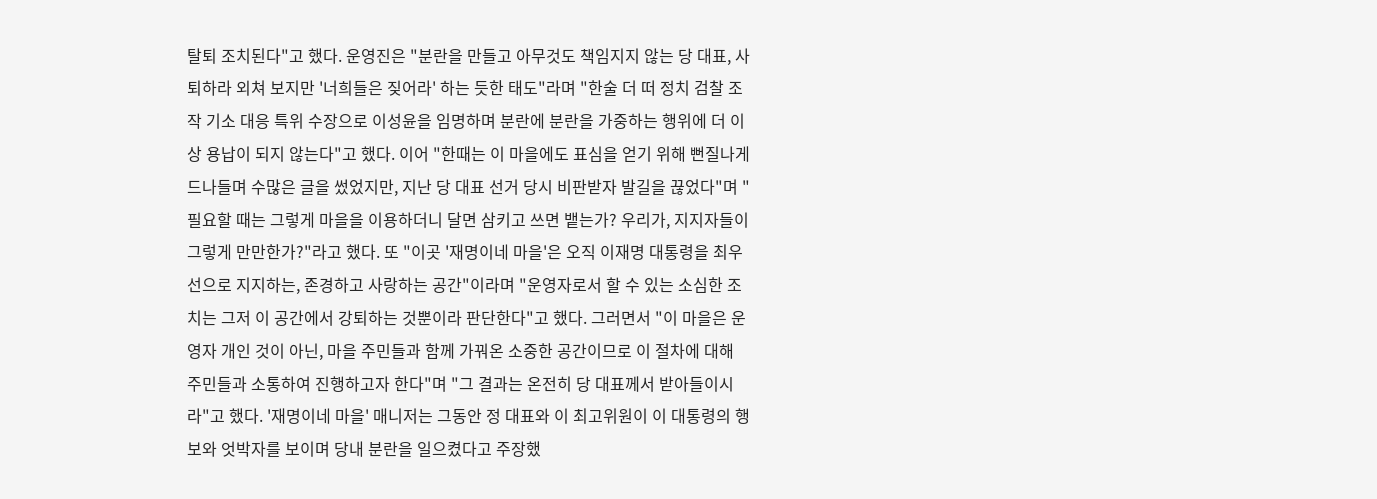탈퇴 조치된다"고 했다. 운영진은 "분란을 만들고 아무것도 책임지지 않는 당 대표, 사퇴하라 외쳐 보지만 '너희들은 짖어라' 하는 듯한 태도"라며 "한술 더 떠 정치 검찰 조작 기소 대응 특위 수장으로 이성윤을 임명하며 분란에 분란을 가중하는 행위에 더 이상 용납이 되지 않는다"고 했다. 이어 "한때는 이 마을에도 표심을 얻기 위해 뻔질나게 드나들며 수많은 글을 썼었지만, 지난 당 대표 선거 당시 비판받자 발길을 끊었다"며 "필요할 때는 그렇게 마을을 이용하더니 달면 삼키고 쓰면 뱉는가? 우리가, 지지자들이 그렇게 만만한가?"라고 했다. 또 "이곳 '재명이네 마을'은 오직 이재명 대통령을 최우선으로 지지하는, 존경하고 사랑하는 공간"이라며 "운영자로서 할 수 있는 소심한 조치는 그저 이 공간에서 강퇴하는 것뿐이라 판단한다"고 했다. 그러면서 "이 마을은 운영자 개인 것이 아닌, 마을 주민들과 함께 가꿔온 소중한 공간이므로 이 절차에 대해 주민들과 소통하여 진행하고자 한다"며 "그 결과는 온전히 당 대표께서 받아들이시라"고 했다. '재명이네 마을' 매니저는 그동안 정 대표와 이 최고위원이 이 대통령의 행보와 엇박자를 보이며 당내 분란을 일으켰다고 주장했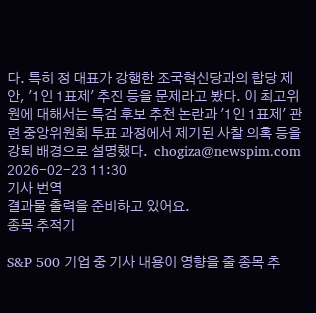다. 특히 정 대표가 강행한 조국혁신당과의 합당 제안, '1인 1표제' 추진 등을 문제라고 봤다. 이 최고위원에 대해서는 특검 후보 추천 논란과 '1인 1표제' 관련 중앙위원회 투표 과정에서 제기된 사찰 의혹 등을 강퇴 배경으로 설명했다.  chogiza@newspim.com 2026-02-23 11:30
기사 번역
결과물 출력을 준비하고 있어요.
종목 추적기

S&P 500 기업 중 기사 내용이 영향을 줄 종목 추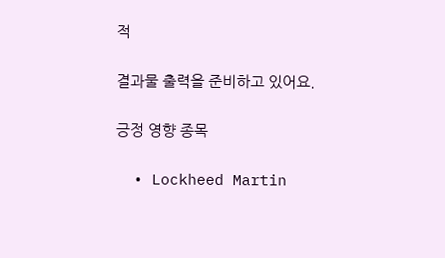적

결과물 출력을 준비하고 있어요.

긍정 영향 종목

  • Lockheed Martin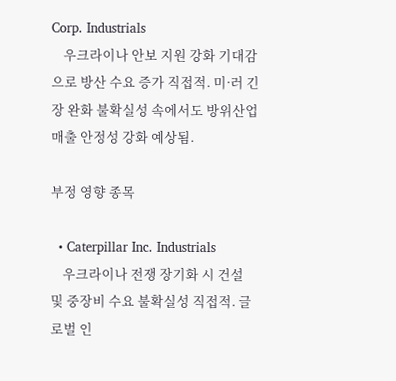Corp. Industrials
    우크라이나 안보 지원 강화 기대감으로 방산 수요 증가 직접적. 미·러 긴장 완화 불확실성 속에서도 방위산업 매출 안정성 강화 예상됨.

부정 영향 종목

  • Caterpillar Inc. Industrials
    우크라이나 전쟁 장기화 시 건설 및 중장비 수요 불확실성 직접적. 글로벌 인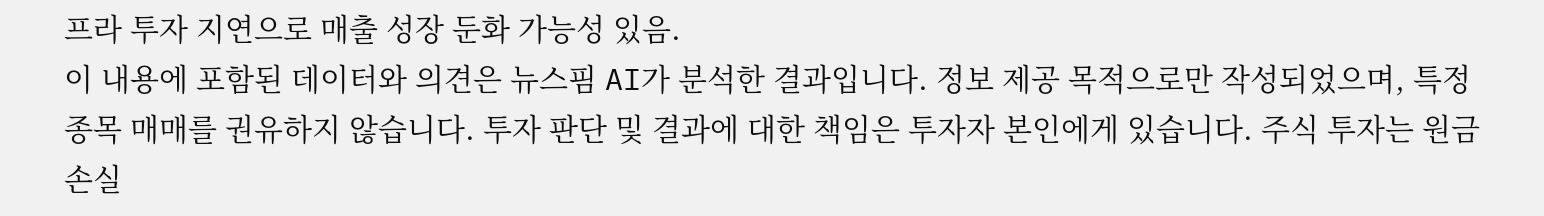프라 투자 지연으로 매출 성장 둔화 가능성 있음.
이 내용에 포함된 데이터와 의견은 뉴스핌 AI가 분석한 결과입니다. 정보 제공 목적으로만 작성되었으며, 특정 종목 매매를 권유하지 않습니다. 투자 판단 및 결과에 대한 책임은 투자자 본인에게 있습니다. 주식 투자는 원금 손실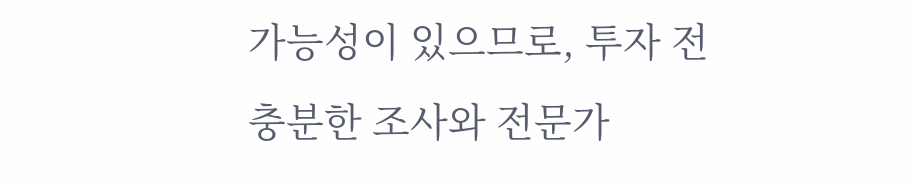가능성이 있으므로, 투자 전 충분한 조사와 전문가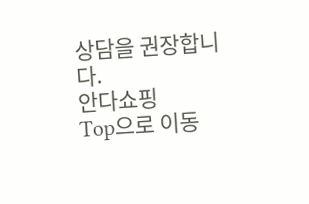상담을 권장합니다.
안다쇼핑
Top으로 이동